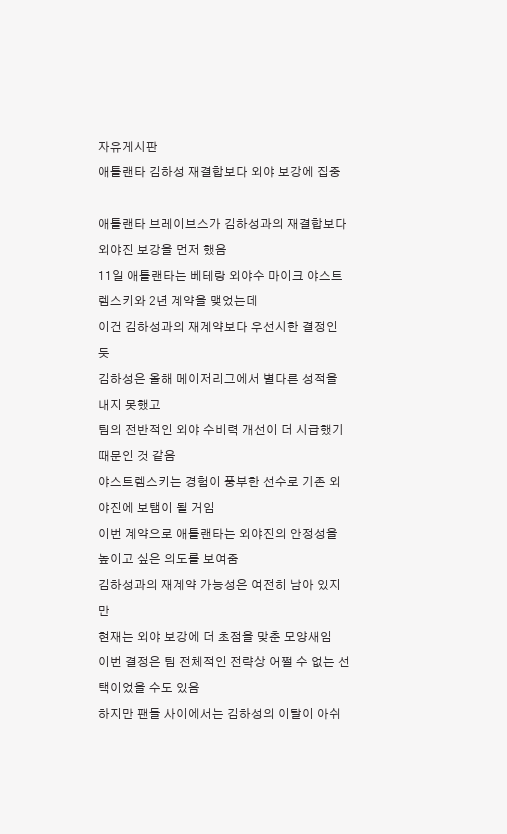자유게시판
애틀랜타 김하성 재결합보다 외야 보강에 집중

애틀랜타 브레이브스가 김하성과의 재결합보다 외야진 보강을 먼저 했음
11일 애틀랜타는 베테랑 외야수 마이크 야스트렘스키와 2년 계약을 맺었는데
이건 김하성과의 재계약보다 우선시한 결정인 듯
김하성은 올해 메이저리그에서 별다른 성적을 내지 못했고
팀의 전반적인 외야 수비력 개선이 더 시급했기 때문인 것 같음
야스트렘스키는 경험이 풍부한 선수로 기존 외야진에 보탬이 될 거임
이번 계약으로 애틀랜타는 외야진의 안정성을 높이고 싶은 의도를 보여줌
김하성과의 재계약 가능성은 여전히 남아 있지만
현재는 외야 보강에 더 초점을 맞춘 모양새임
이번 결정은 팀 전체적인 전략상 어쩔 수 없는 선택이었을 수도 있음
하지만 팬들 사이에서는 김하성의 이탈이 아쉬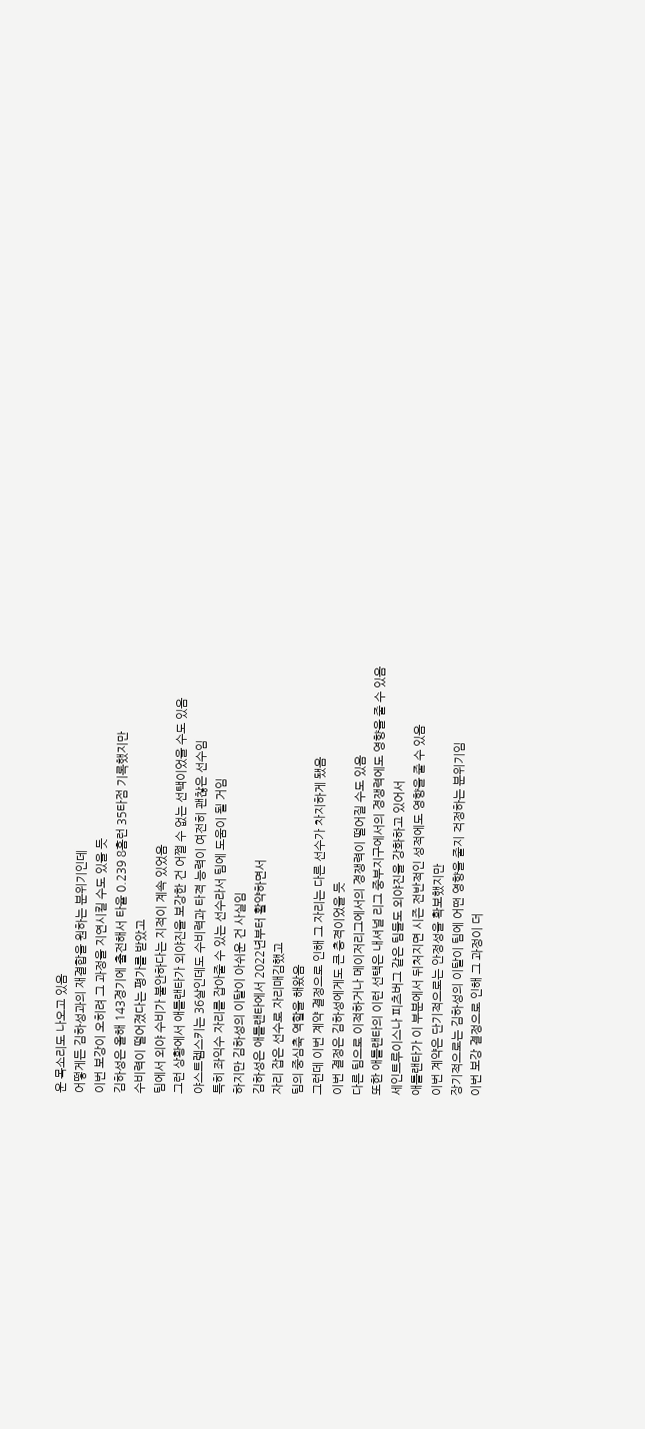운 목소리도 나오고 있음
어떻게든 김하성과의 재결합을 원하는 분위기인데
이번 보강이 오히려 그 과정을 지연시킬 수도 있을 듯
김하성은 올해 143경기에 출전해서 타율 0.239 8홈런 35타점 기록했지만
수비력이 떨어졌다는 평가를 받았고
팀에서 외야 수비가 불안하다는 지적이 계속 있었음
그런 상황에서 애틀랜타가 외야진을 보강한 건 어쩔 수 없는 선택이었을 수도 있음
야스트렘스키는 36살인데도 수비력과 타격 능력이 여전히 괜찮은 선수임
특히 좌익수 자리를 잡아줄 수 있는 선수라서 팀에 도움이 될 거임
하지만 김하성의 이탈이 아쉬운 건 사실임
김하성은 애틀랜타에서 2022년부터 활약하면서
자리 잡은 선수로 자리매김했고
팀의 중심축 역할을 해왔음
그런데 이번 계약 결정으로 인해 그 자리는 다른 선수가 차지하게 됐음
이번 결정은 김하성에게도 큰 충격이었을 듯
다른 팀으로 이적하거나 메이저리그에서의 경쟁력이 떨어질 수도 있음
또한 애틀랜타의 이런 선택은 내셔널 리그 중부지구에서의 경쟁력에도 영향을 줄 수 있음
세인트루이스나 피츠버그 같은 팀들도 외야진을 강화하고 있어서
애틀랜타가 이 부분에서 뒤처지면 시즌 전반적인 성적에도 영향을 줄 수 있음
이번 계약은 단기적으로는 안정성을 확보했지만
장기적으로는 김하성의 이탈이 팀에 어떤 영향을 줄지 걱정하는 분위기임
이번 보강 결정으로 인해 그 과정이 더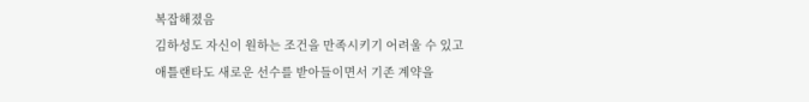복잡해졌음
김하성도 자신이 원하는 조건을 만족시키기 어려울 수 있고
애틀랜타도 새로운 선수를 받아들이면서 기존 계약을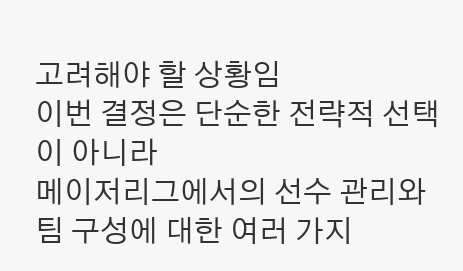고려해야 할 상황임
이번 결정은 단순한 전략적 선택이 아니라
메이저리그에서의 선수 관리와 팀 구성에 대한 여러 가지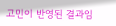고민이 반영된 결과임